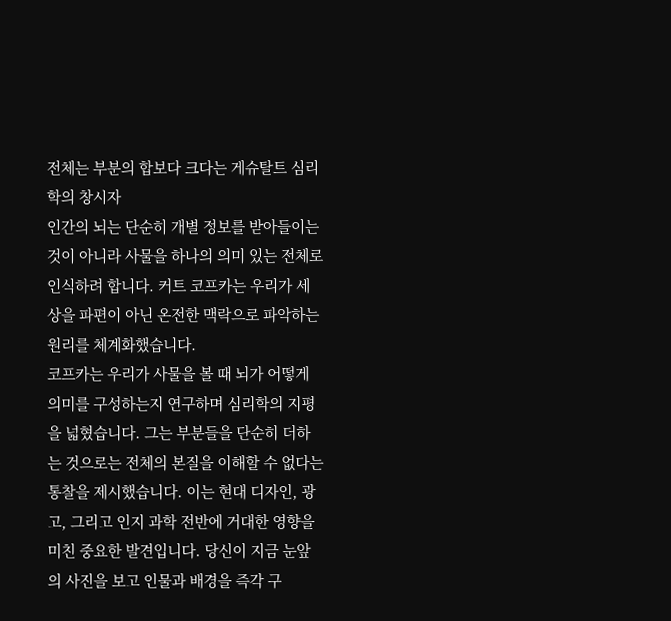전체는 부분의 합보다 크다는 게슈탈트 심리학의 창시자
인간의 뇌는 단순히 개별 정보를 받아들이는 것이 아니라 사물을 하나의 의미 있는 전체로 인식하려 합니다. 커트 코프카는 우리가 세상을 파편이 아닌 온전한 맥락으로 파악하는 원리를 체계화했습니다.
코프카는 우리가 사물을 볼 때 뇌가 어떻게 의미를 구성하는지 연구하며 심리학의 지평을 넓혔습니다. 그는 부분들을 단순히 더하는 것으로는 전체의 본질을 이해할 수 없다는 통찰을 제시했습니다. 이는 현대 디자인, 광고, 그리고 인지 과학 전반에 거대한 영향을 미친 중요한 발견입니다. 당신이 지금 눈앞의 사진을 보고 인물과 배경을 즉각 구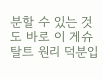분할 수 있는 것도 바로 이 게슈탈트 원리 덕분입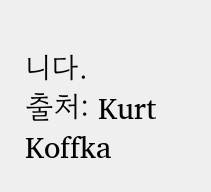니다.
출처: Kurt Koffka